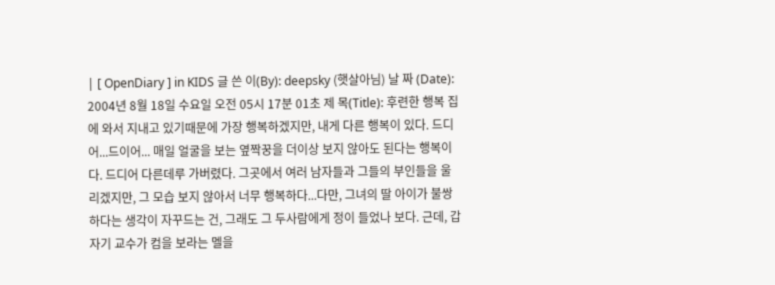| [ OpenDiary ] in KIDS 글 쓴 이(By): deepsky (햇살아님) 날 짜 (Date): 2004년 8월 18일 수요일 오전 05시 17분 01초 제 목(Title): 후련한 행복 집에 와서 지내고 있기때문에 가장 행복하겠지만, 내게 다른 행복이 있다. 드디어...드이어... 매일 얼굴을 보는 옆짝꿍을 더이상 보지 않아도 된다는 행복이다. 드디어 다른데루 가버렸다. 그곳에서 여러 남자들과 그들의 부인들을 울리겠지만, 그 모습 보지 않아서 너무 행복하다...다만, 그녀의 딸 아이가 불쌍하다는 생각이 자꾸드는 건, 그래도 그 두사람에게 정이 들었나 보다. 근데, 갑자기 교수가 컴을 보라는 멜을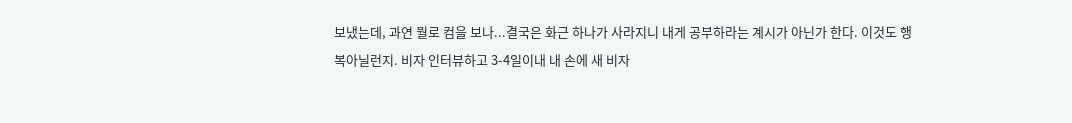보냈는데, 과연 뭘로 컴을 보나...결국은 화근 하나가 사라지니 내게 공부하라는 계시가 아닌가 한다. 이것도 행복아닐런지. 비자 인터뷰하고 3-4일이내 내 손에 새 비자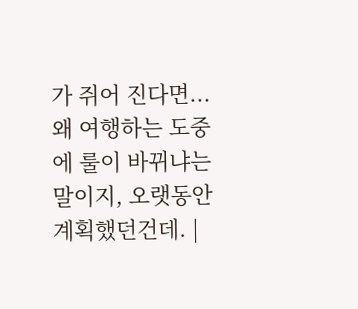가 쥐어 진다면... 왜 여행하는 도중에 룰이 바뀌냐는 말이지, 오랫동안 계획했던건데. |